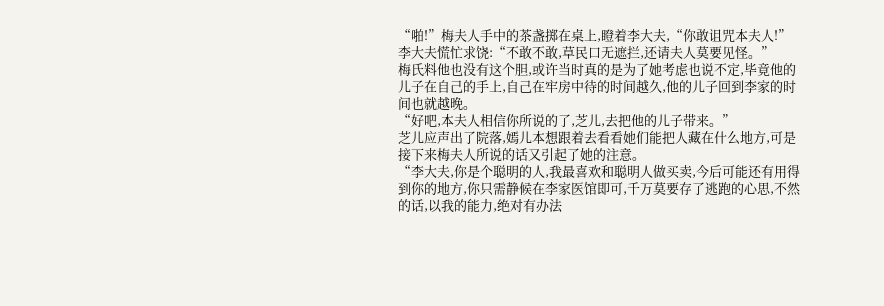“啪!”梅夫人手中的茶盏掷在桌上,瞪着李大夫,“你敢诅咒本夫人!”
李大夫慌忙求饶:“不敢不敢,草民口无遮拦,还请夫人莫要见怪。”
梅氏料他也没有这个胆,或许当时真的是为了她考虑也说不定,毕竟他的儿子在自己的手上,自己在牢房中待的时间越久,他的儿子回到李家的时间也就越晚。
“好吧,本夫人相信你所说的了,芝儿,去把他的儿子带来。”
芝儿应声出了院落,嫣儿本想跟着去看看她们能把人藏在什么地方,可是接下来梅夫人所说的话又引起了她的注意。
“李大夫,你是个聪明的人,我最喜欢和聪明人做买卖,今后可能还有用得到你的地方,你只需静候在李家医馆即可,千万莫要存了逃跑的心思,不然的话,以我的能力,绝对有办法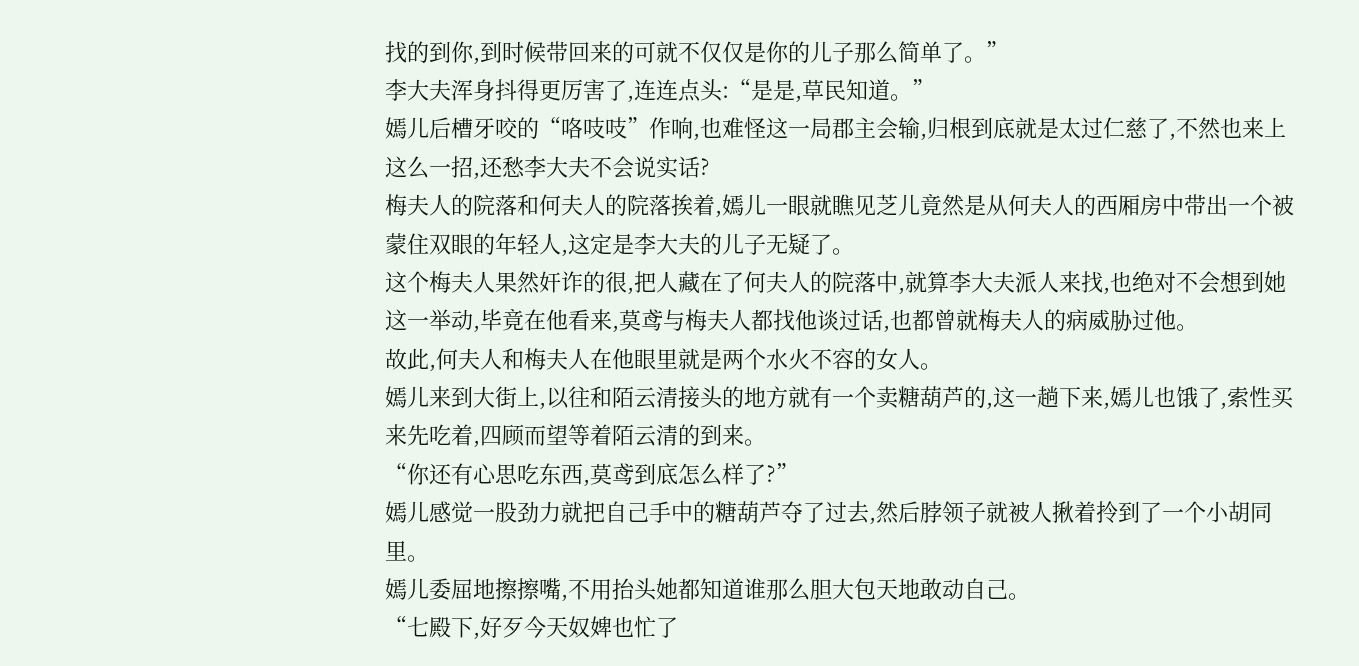找的到你,到时候带回来的可就不仅仅是你的儿子那么简单了。”
李大夫浑身抖得更厉害了,连连点头:“是是,草民知道。”
嫣儿后槽牙咬的“咯吱吱”作响,也难怪这一局郡主会输,归根到底就是太过仁慈了,不然也来上这么一招,还愁李大夫不会说实话?
梅夫人的院落和何夫人的院落挨着,嫣儿一眼就瞧见芝儿竟然是从何夫人的西厢房中带出一个被蒙住双眼的年轻人,这定是李大夫的儿子无疑了。
这个梅夫人果然奸诈的很,把人藏在了何夫人的院落中,就算李大夫派人来找,也绝对不会想到她这一举动,毕竟在他看来,莫鸢与梅夫人都找他谈过话,也都曾就梅夫人的病威胁过他。
故此,何夫人和梅夫人在他眼里就是两个水火不容的女人。
嫣儿来到大街上,以往和陌云清接头的地方就有一个卖糖葫芦的,这一趟下来,嫣儿也饿了,索性买来先吃着,四顾而望等着陌云清的到来。
“你还有心思吃东西,莫鸢到底怎么样了?”
嫣儿感觉一股劲力就把自己手中的糖葫芦夺了过去,然后脖领子就被人揪着拎到了一个小胡同里。
嫣儿委屈地擦擦嘴,不用抬头她都知道谁那么胆大包天地敢动自己。
“七殿下,好歹今天奴婢也忙了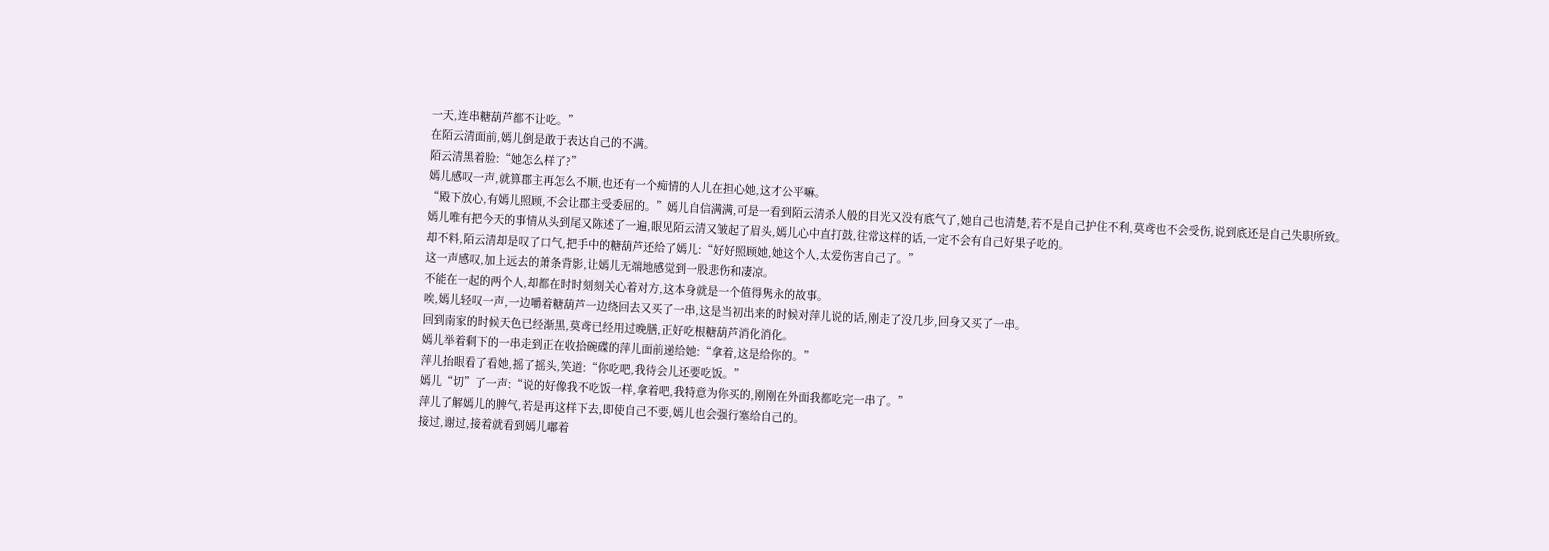一天,连串糖葫芦都不让吃。”
在陌云清面前,嫣儿倒是敢于表达自己的不满。
陌云清黑着脸:“她怎么样了?”
嫣儿感叹一声,就算郡主再怎么不顺,也还有一个痴情的人儿在担心她,这才公平嘛。
“殿下放心,有嫣儿照顾,不会让郡主受委屈的。”嫣儿自信满满,可是一看到陌云清杀人般的目光又没有底气了,她自己也清楚,若不是自己护住不利,莫鸢也不会受伤,说到底还是自己失职所致。
嫣儿唯有把今天的事情从头到尾又陈述了一遍,眼见陌云清又皱起了眉头,嫣儿心中直打鼓,往常这样的话,一定不会有自己好果子吃的。
却不料,陌云清却是叹了口气,把手中的糖葫芦还给了嫣儿:“好好照顾她,她这个人,太爱伤害自己了。”
这一声感叹,加上远去的萧条背影,让嫣儿无端地感觉到一股悲伤和凄凉。
不能在一起的两个人,却都在时时刻刻关心着对方,这本身就是一个值得隽永的故事。
唉,嫣儿轻叹一声,一边嚼着糖葫芦一边绕回去又买了一串,这是当初出来的时候对萍儿说的话,刚走了没几步,回身又买了一串。
回到南家的时候天色已经渐黑,莫鸢已经用过晚膳,正好吃根糖葫芦消化消化。
嫣儿举着剩下的一串走到正在收拾碗碟的萍儿面前递给她:“拿着,这是给你的。”
萍儿抬眼看了看她,摇了摇头,笑道:“你吃吧,我待会儿还要吃饭。”
嫣儿“切”了一声:“说的好像我不吃饭一样,拿着吧,我特意为你买的,刚刚在外面我都吃完一串了。”
萍儿了解嫣儿的脾气,若是再这样下去,即使自己不要,嫣儿也会强行塞给自己的。
接过,谢过,接着就看到嫣儿嘟着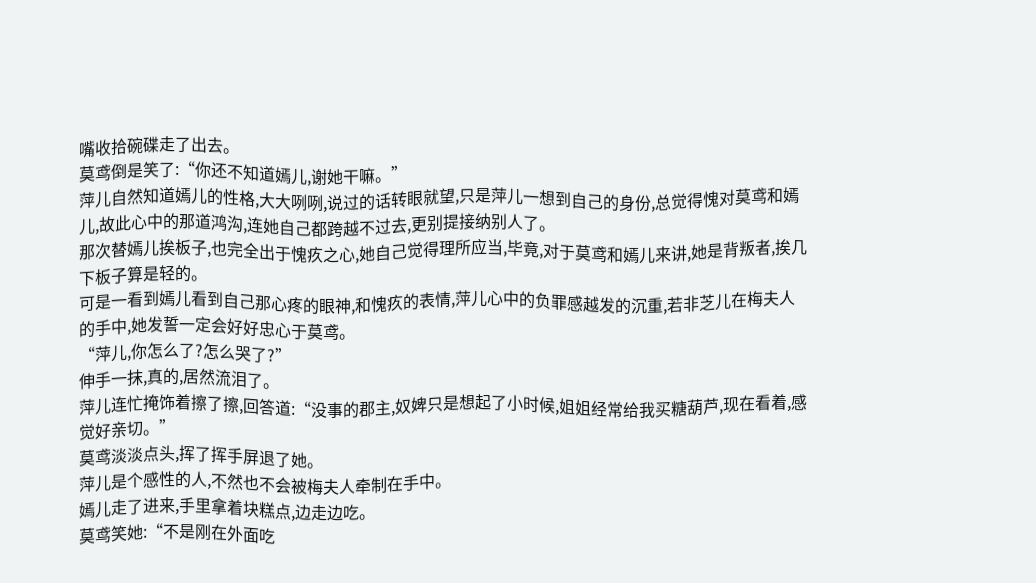嘴收拾碗碟走了出去。
莫鸢倒是笑了:“你还不知道嫣儿,谢她干嘛。”
萍儿自然知道嫣儿的性格,大大咧咧,说过的话转眼就望,只是萍儿一想到自己的身份,总觉得愧对莫鸢和嫣儿,故此心中的那道鸿沟,连她自己都跨越不过去,更别提接纳别人了。
那次替嫣儿挨板子,也完全出于愧疚之心,她自己觉得理所应当,毕竟,对于莫鸢和嫣儿来讲,她是背叛者,挨几下板子算是轻的。
可是一看到嫣儿看到自己那心疼的眼神,和愧疚的表情,萍儿心中的负罪感越发的沉重,若非芝儿在梅夫人的手中,她发誓一定会好好忠心于莫鸢。
“萍儿,你怎么了?怎么哭了?”
伸手一抹,真的,居然流泪了。
萍儿连忙掩饰着擦了擦,回答道:“没事的郡主,奴婢只是想起了小时候,姐姐经常给我买糖葫芦,现在看着,感觉好亲切。”
莫鸢淡淡点头,挥了挥手屏退了她。
萍儿是个感性的人,不然也不会被梅夫人牵制在手中。
嫣儿走了进来,手里拿着块糕点,边走边吃。
莫鸢笑她:“不是刚在外面吃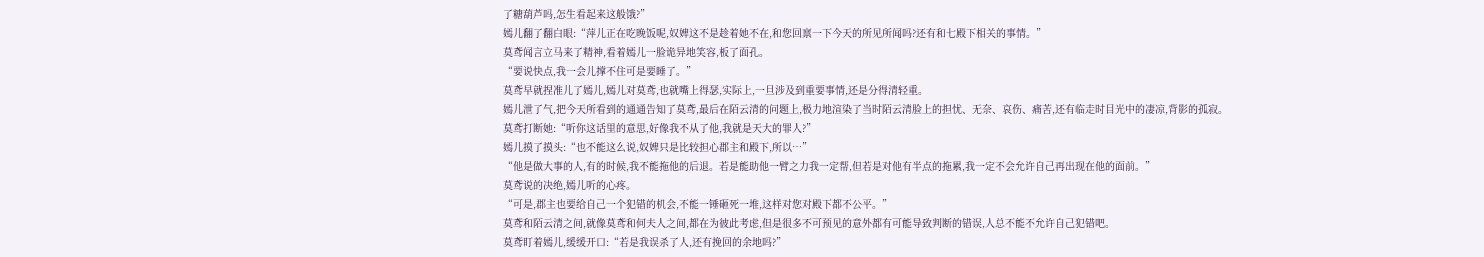了糖葫芦吗,怎生看起来这般饿?”
嫣儿翻了翻白眼:“萍儿正在吃晚饭呢,奴婢这不是趁着她不在,和您回禀一下今天的所见所闻吗?还有和七殿下相关的事情。”
莫鸢闻言立马来了精神,看着嫣儿一脸诡异地笑容,板了面孔。
“要说快点,我一会儿撑不住可是要睡了。”
莫鸢早就捏准儿了嫣儿,嫣儿对莫鸢,也就嘴上得瑟,实际上,一旦涉及到重要事情,还是分得清轻重。
嫣儿泄了气,把今天所看到的通通告知了莫鸢,最后在陌云清的问题上,极力地渲染了当时陌云清脸上的担忧、无奈、哀伤、痛苦,还有临走时目光中的凄凉,背影的孤寂。
莫鸢打断她:“听你这话里的意思,好像我不从了他,我就是天大的罪人?”
嫣儿摸了摸头:“也不能这么说,奴婢只是比较担心郡主和殿下,所以…”
“他是做大事的人,有的时候,我不能拖他的后退。若是能助他一臂之力我一定帮,但若是对他有半点的拖累,我一定不会允许自己再出现在他的面前。”
莫鸢说的决绝,嫣儿听的心疼。
“可是,郡主也要给自己一个犯错的机会,不能一锤砸死一堆,这样对您对殿下都不公平。”
莫鸢和陌云清之间,就像莫鸢和何夫人之间,都在为彼此考虑,但是很多不可预见的意外都有可能导致判断的错误,人总不能不允许自己犯错吧。
莫鸢盯着嫣儿,缓缓开口:“若是我误杀了人,还有挽回的余地吗?”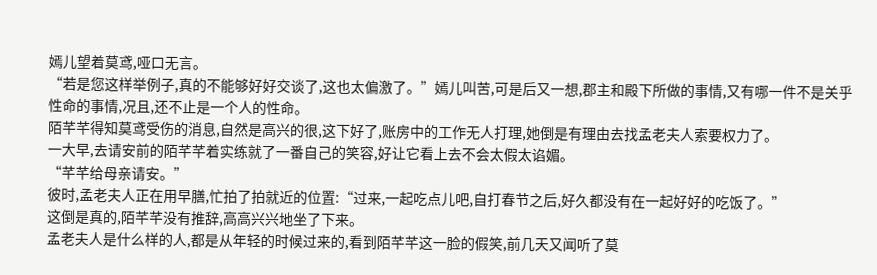嫣儿望着莫鸢,哑口无言。
“若是您这样举例子,真的不能够好好交谈了,这也太偏激了。”嫣儿叫苦,可是后又一想,郡主和殿下所做的事情,又有哪一件不是关乎性命的事情,况且,还不止是一个人的性命。
陌芊芊得知莫鸢受伤的消息,自然是高兴的很,这下好了,账房中的工作无人打理,她倒是有理由去找孟老夫人索要权力了。
一大早,去请安前的陌芊芊着实练就了一番自己的笑容,好让它看上去不会太假太谄媚。
“芊芊给母亲请安。”
彼时,孟老夫人正在用早膳,忙拍了拍就近的位置:“过来,一起吃点儿吧,自打春节之后,好久都没有在一起好好的吃饭了。”
这倒是真的,陌芊芊没有推辞,高高兴兴地坐了下来。
孟老夫人是什么样的人,都是从年轻的时候过来的,看到陌芊芊这一脸的假笑,前几天又闻听了莫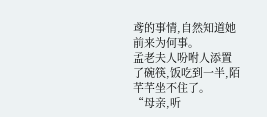鸢的事情,自然知道她前来为何事。
孟老夫人吩咐人添置了碗筷,饭吃到一半,陌芊芊坐不住了。
“母亲,听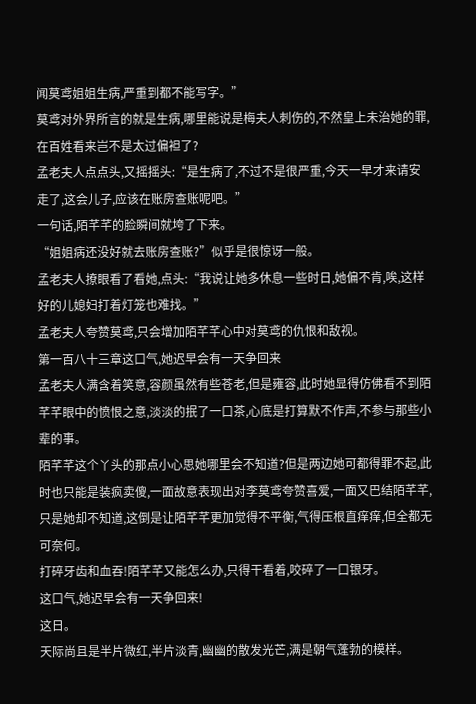闻莫鸢姐姐生病,严重到都不能写字。”
莫鸢对外界所言的就是生病,哪里能说是梅夫人刺伤的,不然皇上未治她的罪,在百姓看来岂不是太过偏袒了?
孟老夫人点点头,又摇摇头:“是生病了,不过不是很严重,今天一早才来请安走了,这会儿子,应该在账房查账呢吧。”
一句话,陌芊芊的脸瞬间就垮了下来。
“姐姐病还没好就去账房查账?”似乎是很惊讶一般。
孟老夫人撩眼看了看她,点头:“我说让她多休息一些时日,她偏不肯,唉,这样好的儿媳妇打着灯笼也难找。”
孟老夫人夸赞莫鸢,只会增加陌芊芊心中对莫鸢的仇恨和敌视。
第一百八十三章这口气,她迟早会有一天争回来
孟老夫人满含着笑意,容颜虽然有些苍老,但是雍容,此时她显得仿佛看不到陌芊芊眼中的愤恨之意,淡淡的抿了一口茶,心底是打算默不作声,不参与那些小辈的事。
陌芊芊这个丫头的那点小心思她哪里会不知道?但是两边她可都得罪不起,此时也只能是装疯卖傻,一面故意表现出对李莫鸢夸赞喜爱,一面又巴结陌芊芊,只是她却不知道,这倒是让陌芊芊更加觉得不平衡,气得压根直痒痒,但全都无可奈何。
打碎牙齿和血吞!陌芊芊又能怎么办,只得干看着,咬碎了一口银牙。
这口气,她迟早会有一天争回来!
这日。
天际尚且是半片微红,半片淡青,幽幽的散发光芒,满是朝气蓬勃的模样。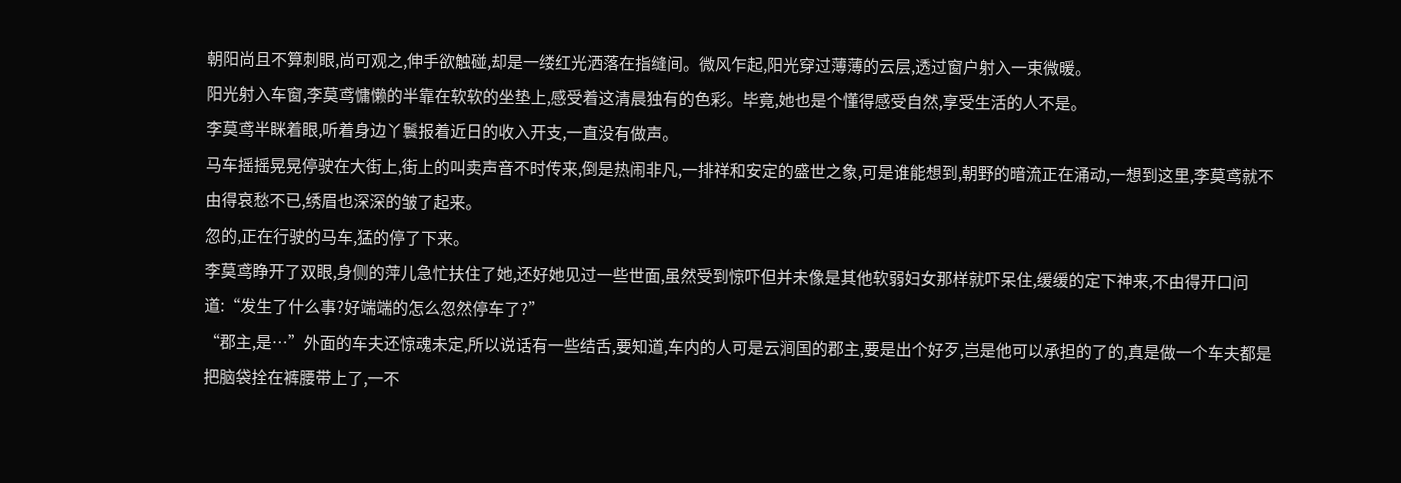朝阳尚且不算刺眼,尚可观之,伸手欲触碰,却是一缕红光洒落在指缝间。微风乍起,阳光穿过薄薄的云层,透过窗户射入一束微暖。
阳光射入车窗,李莫鸢慵懒的半靠在软软的坐垫上,感受着这清晨独有的色彩。毕竟,她也是个懂得感受自然,享受生活的人不是。
李莫鸢半眯着眼,听着身边丫鬟报着近日的收入开支,一直没有做声。
马车摇摇晃晃停驶在大街上,街上的叫卖声音不时传来,倒是热闹非凡,一排祥和安定的盛世之象,可是谁能想到,朝野的暗流正在涌动,一想到这里,李莫鸢就不由得哀愁不已,绣眉也深深的皱了起来。
忽的,正在行驶的马车,猛的停了下来。
李莫鸢睁开了双眼,身侧的萍儿急忙扶住了她,还好她见过一些世面,虽然受到惊吓但并未像是其他软弱妇女那样就吓呆住,缓缓的定下神来,不由得开口问道:“发生了什么事?好端端的怎么忽然停车了?”
“郡主,是…”外面的车夫还惊魂未定,所以说话有一些结舌,要知道,车内的人可是云涧国的郡主,要是出个好歹,岂是他可以承担的了的,真是做一个车夫都是把脑袋拴在裤腰带上了,一不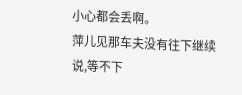小心都会丢啊。
萍儿见那车夫没有往下继续说,等不下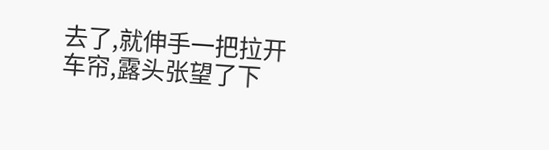去了,就伸手一把拉开车帘,露头张望了下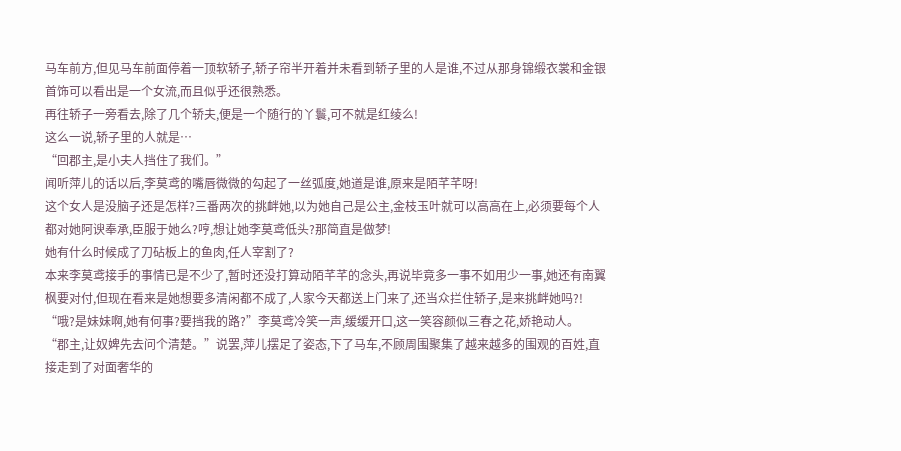马车前方,但见马车前面停着一顶软轿子,轿子帘半开着并未看到轿子里的人是谁,不过从那身锦缎衣裳和金银首饰可以看出是一个女流,而且似乎还很熟悉。
再往轿子一旁看去,除了几个轿夫,便是一个随行的丫鬟,可不就是红绫么!
这么一说,轿子里的人就是…
“回郡主,是小夫人挡住了我们。”
闻听萍儿的话以后,李莫鸢的嘴唇微微的勾起了一丝弧度,她道是谁,原来是陌芊芊呀!
这个女人是没脑子还是怎样?三番两次的挑衅她,以为她自己是公主,金枝玉叶就可以高高在上,必须要每个人都对她阿谀奉承,臣服于她么?哼,想让她李莫鸢低头?那简直是做梦!
她有什么时候成了刀砧板上的鱼肉,任人宰割了?
本来李莫鸢接手的事情已是不少了,暂时还没打算动陌芊芊的念头,再说毕竟多一事不如用少一事,她还有南翼枫要对付,但现在看来是她想要多清闲都不成了,人家今天都送上门来了,还当众拦住轿子,是来挑衅她吗?!
“哦?是妹妹啊,她有何事?要挡我的路?”李莫鸢冷笑一声,缓缓开口,这一笑容颜似三春之花,娇艳动人。
“郡主,让奴婢先去问个清楚。”说罢,萍儿摆足了姿态,下了马车,不顾周围聚集了越来越多的围观的百姓,直接走到了对面奢华的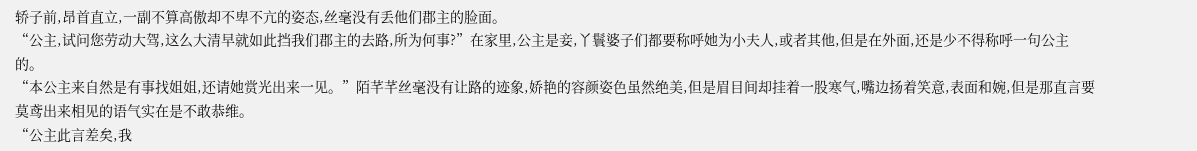轿子前,昂首直立,一副不算高傲却不卑不亢的姿态,丝毫没有丢他们郡主的脸面。
“公主,试问您劳动大驾,这么大清早就如此挡我们郡主的去路,所为何事?”在家里,公主是妾,丫鬟婆子们都要称呼她为小夫人,或者其他,但是在外面,还是少不得称呼一句公主的。
“本公主来自然是有事找姐姐,还请她赏光出来一见。”陌芊芊丝毫没有让路的迹象,娇艳的容颜姿色虽然绝美,但是眉目间却挂着一股寒气,嘴边扬着笑意,表面和婉,但是那直言要莫鸢出来相见的语气实在是不敢恭维。
“公主此言差矣,我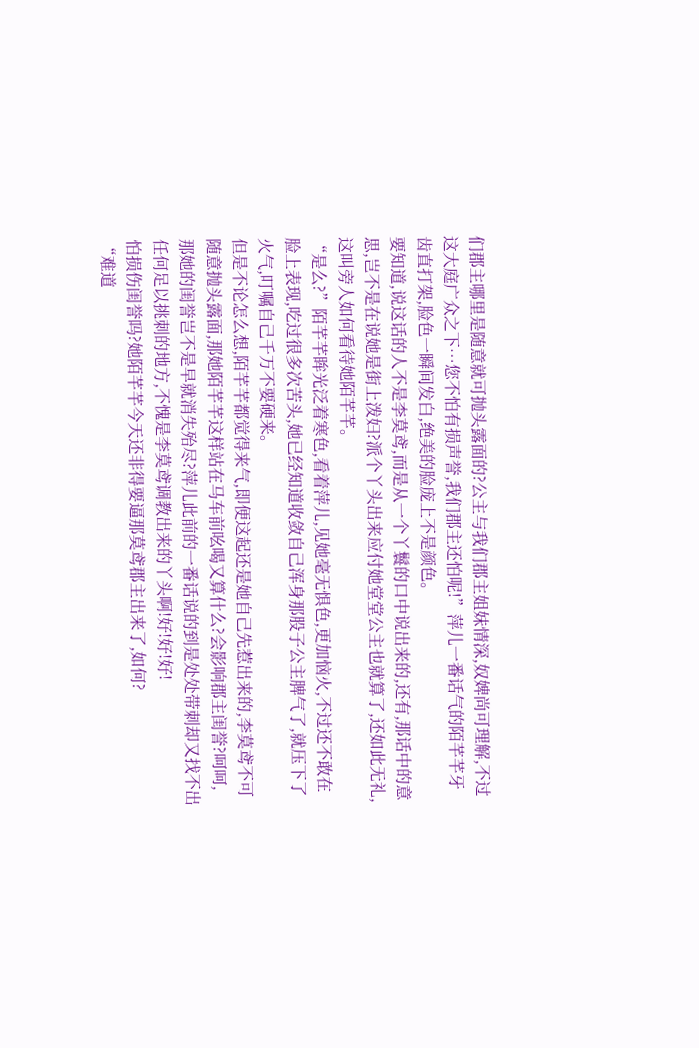们郡主哪里是随意就可抛头露面的?公主与我们郡主姐妹情深,奴婢尚可理解,不过这大庭广众之下…您不怕有损声誉,我们郡主还怕呢!”萍儿一番话气的陌芊芊牙齿直打架,脸色一瞬间发白,绝美的脸庞上不是颜色。
要知道,说这话的人不是李莫鸢,而是从一个丫鬟的口中说出来的,还有,那话中的意思,岂不是在说她是街上泼妇?派个丫头出来应付她堂堂公主也就算了,还如此无礼,这叫旁人如何看待她陌芊芊。
“是么?”陌芊芊眸光泛着寒色,看着萍儿,见她毫无惧色,更加恼火,不过还不敢在脸上表现,吃过很多次苦头,她已经知道收敛自己浑身那股子公主脾气了,就压下了火气,叮嘱自己千万不要硬来。
但是不论怎么想,陌芊芊都觉得来气,即便这起还是她自己先惹出来的,李莫鸢不可随意抛头露面,那她陌芊芊这样站在马车前吆喝又算什么?会影响郡主闺誉?呵呵,那她的闺誉岂不是早就消失殆尽?萍儿此前的一番话说的到是处处带刺却又找不出任何足以挑刺的地方,不愧是李莫鸢调教出来的丫头啊!好!好!好!
怕损伤闺誉吗?她陌芊芊今天还非得要逼那莫鸢郡主出来了,如何?
“难道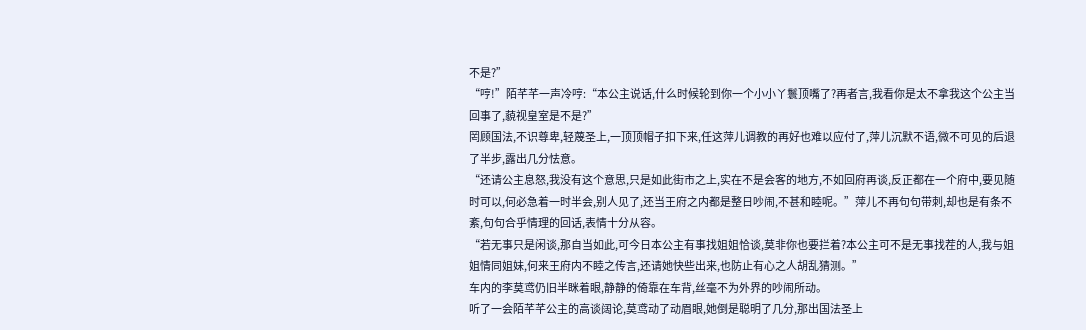不是?”
“哼!”陌芊芊一声冷哼:“本公主说话,什么时候轮到你一个小小丫鬟顶嘴了?再者言,我看你是太不拿我这个公主当回事了,藐视皇室是不是?”
罔顾国法,不识尊卑,轻蔑圣上,一顶顶帽子扣下来,任这萍儿调教的再好也难以应付了,萍儿沉默不语,微不可见的后退了半步,露出几分怯意。
“还请公主息怒,我没有这个意思,只是如此街市之上,实在不是会客的地方,不如回府再谈,反正都在一个府中,要见随时可以,何必急着一时半会,别人见了,还当王府之内都是整日吵闹,不甚和睦呢。”萍儿不再句句带刺,却也是有条不紊,句句合乎情理的回话,表情十分从容。
“若无事只是闲谈,那自当如此,可今日本公主有事找姐姐恰谈,莫非你也要拦着?本公主可不是无事找茬的人,我与姐姐情同姐妹,何来王府内不睦之传言,还请她快些出来,也防止有心之人胡乱猜测。”
车内的李莫鸢仍旧半眯着眼,静静的倚靠在车背,丝毫不为外界的吵闹所动。
听了一会陌芊芊公主的高谈阔论,莫鸢动了动眉眼,她倒是聪明了几分,那出国法圣上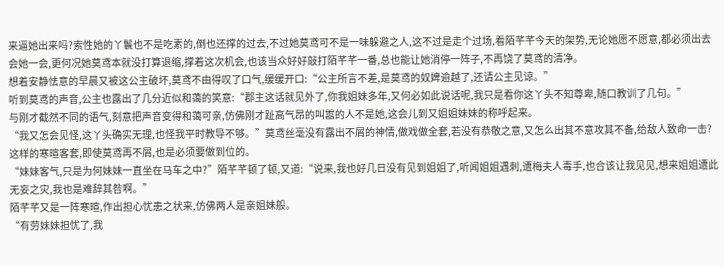来逼她出来吗?索性她的丫鬟也不是吃素的,倒也还撑的过去,不过她莫鸢可不是一味躲避之人,这不过是走个过场,看陌芊芊今天的架势,无论她愿不愿意,都必须出去会她一会,更何况她莫鸢本就没打算退缩,撑着这次机会,也该当众好好敲打陌芊芊一番,总也能让她消停一阵子,不再饶了莫鸢的清净。
想着安静怯意的早晨又被这公主破坏,莫鸢不由得叹了口气,缓缓开口:“公主所言不差,是莫鸢的奴婢逾越了,还请公主见谅。”
听到莫鸢的声音,公主也露出了几分近似和蔼的笑意:“郡主这话就见外了,你我姐妹多年,又何必如此说话呢,我只是看你这丫头不知尊卑,随口教训了几句。”
与刚才截然不同的语气,刻意把声音变得和蔼可亲,仿佛刚才趾高气昂的叫嚣的人不是她,这会儿到又姐姐妹妹的称呼起来。
“我又怎会见怪,这丫头确实无理,也怪我平时教导不够。”莫鸢丝毫没有露出不屑的神情,做戏做全套,若没有恭敬之意,又怎么出其不意攻其不备,给敌人致命一击?这样的寒暄客套,即使莫鸢再不屑,也是必须要做到位的。
“妹妹客气,只是为何妹妹一直坐在马车之中?”陌芊芊顿了顿,又道:“说来,我也好几日没有见到姐姐了,听闻姐姐遇刺,遭梅夫人毒手,也合该让我见见,想来姐姐遭此无妄之灾,我也是难辞其咎啊。”
陌芊芊又是一阵寒暄,作出担心忧患之状来,仿佛两人是亲姐妹般。
“有劳妹妹担忧了,我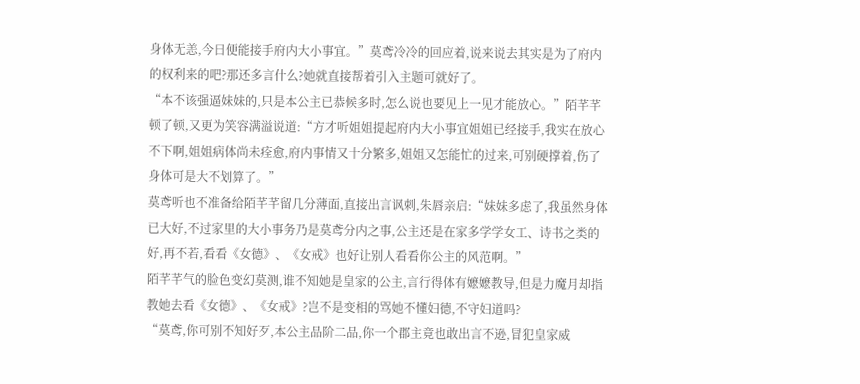身体无恙,今日便能接手府内大小事宜。”莫鸢冷冷的回应着,说来说去其实是为了府内的权利来的吧?那还多言什么?她就直接帮着引入主题可就好了。
“本不该强逼妹妹的,只是本公主已恭候多时,怎么说也要见上一见才能放心。”陌芊芊顿了顿,又更为笑容满溢说道:“方才听姐姐提起府内大小事宜姐姐已经接手,我实在放心不下啊,姐姐病体尚未痊愈,府内事情又十分繁多,姐姐又怎能忙的过来,可别硬撑着,伤了身体可是大不划算了。”
莫鸢听也不准备给陌芊芊留几分薄面,直接出言讽刺,朱唇亲启:“妹妹多虑了,我虽然身体已大好,不过家里的大小事务乃是莫鸢分内之事,公主还是在家多学学女工、诗书之类的好,再不若,看看《女德》、《女戒》也好让别人看看你公主的风范啊。”
陌芊芊气的脸色变幻莫测,谁不知她是皇家的公主,言行得体有嬷嬷教导,但是力魔月却指教她去看《女德》、《女戒》?岂不是变相的骂她不懂妇德,不守妇道吗?
“莫鸢,你可别不知好歹,本公主品阶二品,你一个郡主竟也敢出言不逊,冒犯皇家威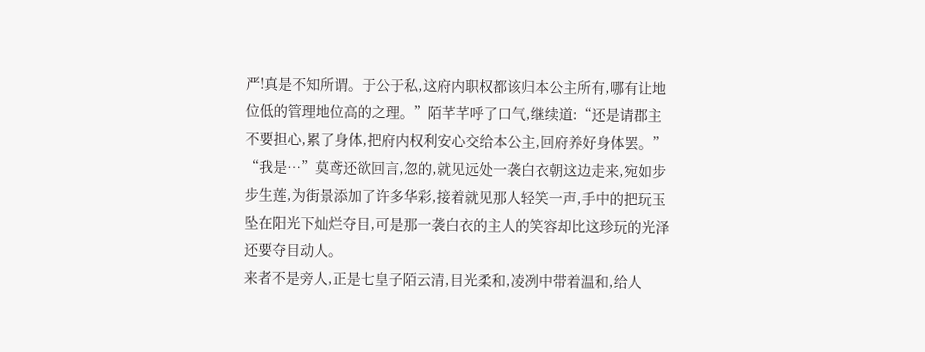严!真是不知所谓。于公于私,这府内职权都该归本公主所有,哪有让地位低的管理地位高的之理。”陌芊芊呼了口气,继续道:“还是请郡主不要担心,累了身体,把府内权利安心交给本公主,回府养好身体罢。”
“我是…”莫鸢还欲回言,忽的,就见远处一袭白衣朝这边走来,宛如步步生莲,为街景添加了许多华彩,接着就见那人轻笑一声,手中的把玩玉坠在阳光下灿烂夺目,可是那一袭白衣的主人的笑容却比这珍玩的光泽还要夺目动人。
来者不是旁人,正是七皇子陌云清,目光柔和,凌冽中带着温和,给人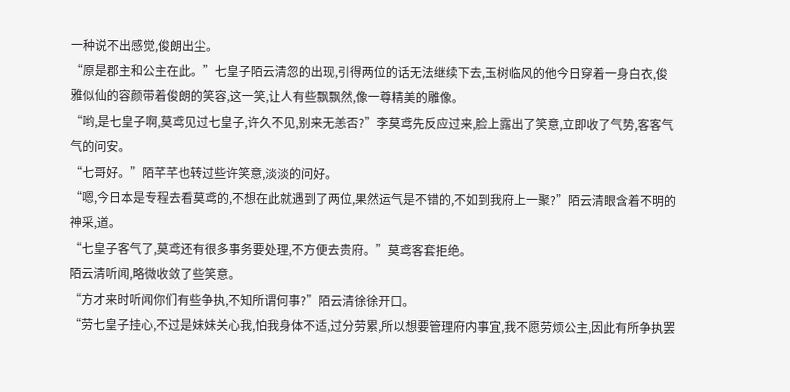一种说不出感觉,俊朗出尘。
“原是郡主和公主在此。”七皇子陌云清忽的出现,引得两位的话无法继续下去,玉树临风的他今日穿着一身白衣,俊雅似仙的容颜带着俊朗的笑容,这一笑,让人有些飘飘然,像一尊精美的雕像。
“哟,是七皇子啊,莫鸢见过七皇子,许久不见,别来无恙否?”李莫鸢先反应过来,脸上露出了笑意,立即收了气势,客客气气的问安。
“七哥好。”陌芊芊也转过些许笑意,淡淡的问好。
“嗯,今日本是专程去看莫鸢的,不想在此就遇到了两位,果然运气是不错的,不如到我府上一聚?”陌云清眼含着不明的神采,道。
“七皇子客气了,莫鸢还有很多事务要处理,不方便去贵府。”莫鸢客套拒绝。
陌云清听闻,略微收敛了些笑意。
“方才来时听闻你们有些争执,不知所谓何事?”陌云清徐徐开口。
“劳七皇子挂心,不过是妹妹关心我,怕我身体不适,过分劳累,所以想要管理府内事宜,我不愿劳烦公主,因此有所争执罢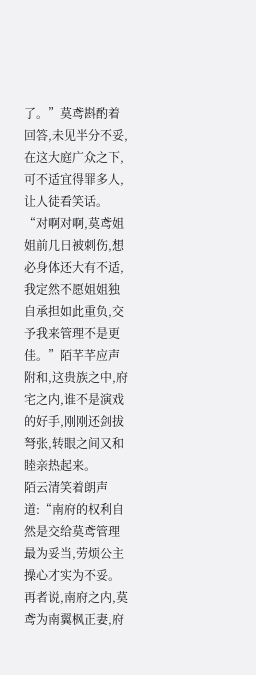了。”莫鸢斟酌着回答,未见半分不妥,在这大庭广众之下,可不适宜得罪多人,让人徒看笑话。
“对啊对啊,莫鸢姐姐前几日被刺伤,想必身体还大有不适,我定然不愿姐姐独自承担如此重负,交予我来管理不是更佳。”陌芊芊应声附和,这贵族之中,府宅之内,谁不是演戏的好手,刚刚还剑拔弩张,转眼之间又和睦亲热起来。
陌云清笑着朗声道:“南府的权利自然是交给莫鸢管理最为妥当,劳烦公主操心才实为不妥。再者说,南府之内,莫鸢为南翼枫正妻,府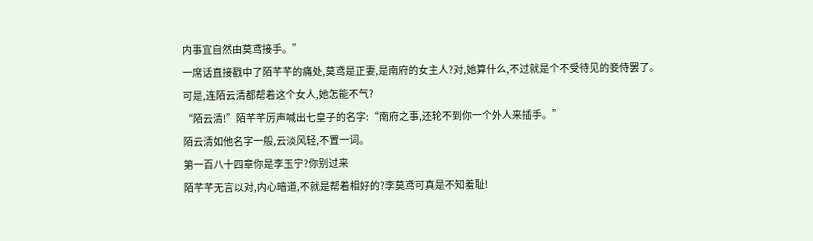内事宜自然由莫鸢接手。”
一席话直接戳中了陌芊芊的痛处,莫鸢是正妻,是南府的女主人?对,她算什么,不过就是个不受待见的妾侍罢了。
可是,连陌云清都帮着这个女人,她怎能不气?
“陌云清!”陌芊芊厉声喊出七皇子的名字:“南府之事,还轮不到你一个外人来插手。”
陌云清如他名字一般,云淡风轻,不置一词。
第一百八十四章你是李玉宁?你别过来
陌芊芊无言以对,内心暗道,不就是帮着相好的?李莫鸢可真是不知羞耻!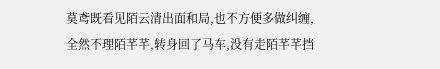莫鸢既看见陌云清出面和局,也不方便多做纠缠,全然不理陌芊芊,转身回了马车,没有走陌芊芊挡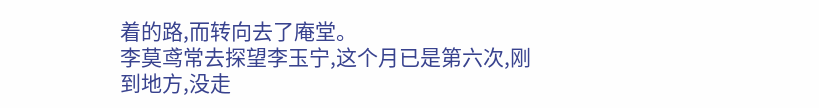着的路,而转向去了庵堂。
李莫鸢常去探望李玉宁,这个月已是第六次,刚到地方,没走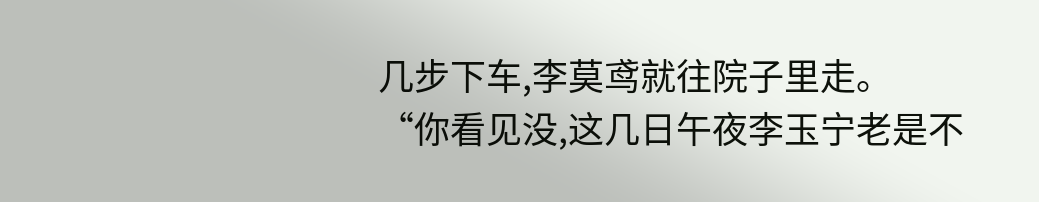几步下车,李莫鸢就往院子里走。
“你看见没,这几日午夜李玉宁老是不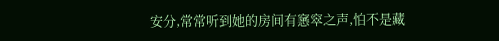安分,常常听到她的房间有窸窣之声,怕不是藏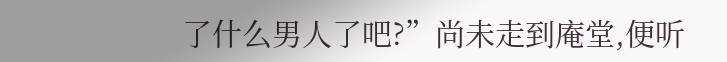了什么男人了吧?”尚未走到庵堂,便听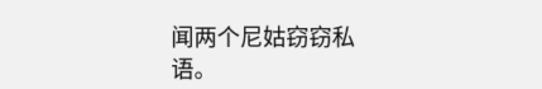闻两个尼姑窃窃私语。